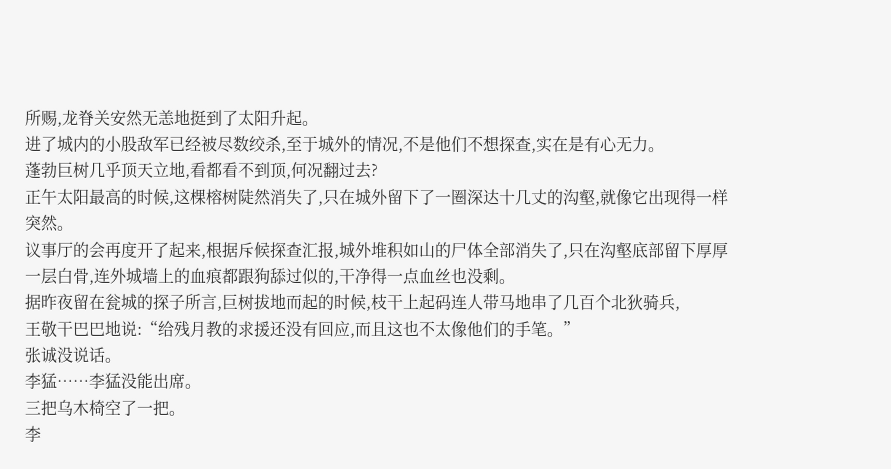所赐,龙脊关安然无恙地挺到了太阳升起。
进了城内的小股敌军已经被尽数绞杀,至于城外的情况,不是他们不想探查,实在是有心无力。
蓬勃巨树几乎顶天立地,看都看不到顶,何况翻过去?
正午太阳最高的时候,这棵榕树陡然消失了,只在城外留下了一圈深达十几丈的沟壑,就像它出现得一样突然。
议事厅的会再度开了起来,根据斥候探查汇报,城外堆积如山的尸体全部消失了,只在沟壑底部留下厚厚一层白骨,连外城墙上的血痕都跟狗舔过似的,干净得一点血丝也没剩。
据昨夜留在瓮城的探子所言,巨树拔地而起的时候,枝干上起码连人带马地串了几百个北狄骑兵,
王敬干巴巴地说:“给残月教的求援还没有回应,而且这也不太像他们的手笔。”
张诚没说话。
李猛……李猛没能出席。
三把乌木椅空了一把。
李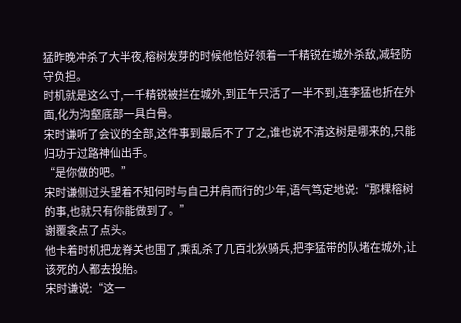猛昨晚冲杀了大半夜,榕树发芽的时候他恰好领着一千精锐在城外杀敌,减轻防守负担。
时机就是这么寸,一千精锐被拦在城外,到正午只活了一半不到,连李猛也折在外面,化为沟壑底部一具白骨。
宋时谦听了会议的全部,这件事到最后不了了之,谁也说不清这树是哪来的,只能归功于过路神仙出手。
“是你做的吧。”
宋时谦侧过头望着不知何时与自己并肩而行的少年,语气笃定地说:“那棵榕树的事,也就只有你能做到了。”
谢覆衾点了点头。
他卡着时机把龙脊关也围了,乘乱杀了几百北狄骑兵,把李猛带的队堵在城外,让该死的人都去投胎。
宋时谦说:“这一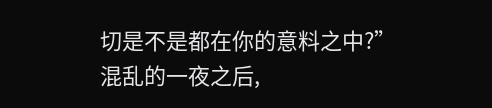切是不是都在你的意料之中?”
混乱的一夜之后,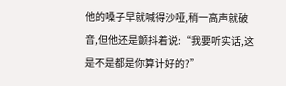他的嗓子早就喊得沙哑,稍一高声就破音,但他还是颤抖着说:“我要听实话,这是不是都是你算计好的?”